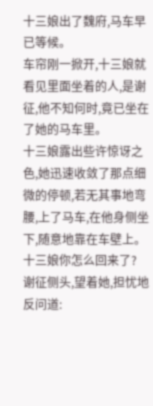十三娘出了魏府,马车早已等候。
车帘刚一掀开,十三娘就看见里面坐着的人,是谢征,他不知何时,竟已坐在了她的马车里。
十三娘露出些许惊讶之色,她迅速收敛了那点细微的停顿,若无其事地弯腰,上了马车,在他身侧坐下,随意地靠在车壁上。
十三娘你怎么回来了?
谢征侧头,望着她,担忧地反问道: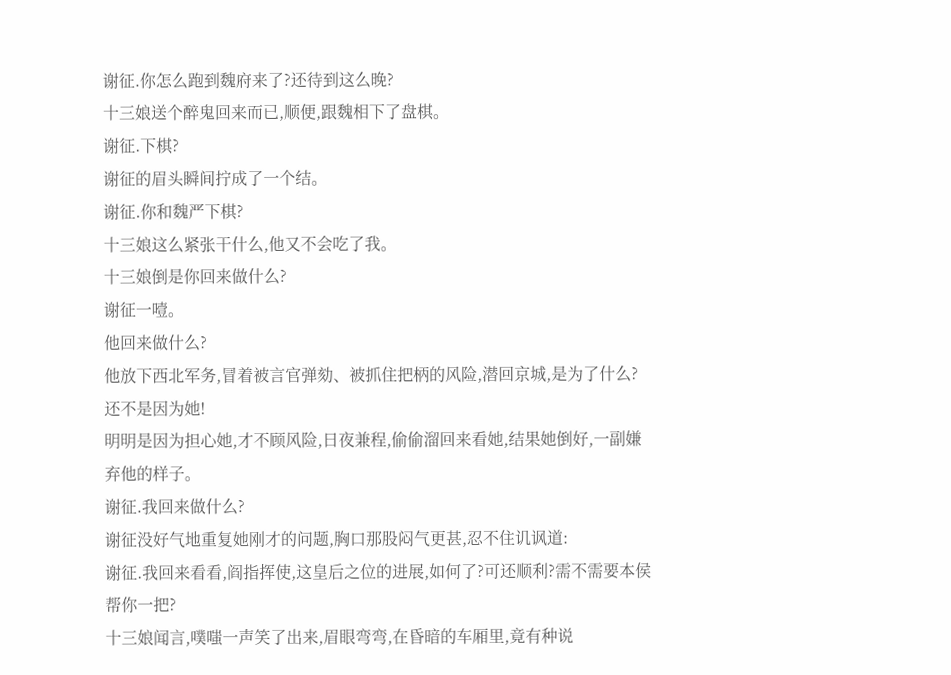谢征.你怎么跑到魏府来了?还待到这么晚?
十三娘送个醉鬼回来而已,顺便,跟魏相下了盘棋。
谢征.下棋?
谢征的眉头瞬间拧成了一个结。
谢征.你和魏严下棋?
十三娘这么紧张干什么,他又不会吃了我。
十三娘倒是你回来做什么?
谢征一噎。
他回来做什么?
他放下西北军务,冒着被言官弹劾、被抓住把柄的风险,潜回京城,是为了什么?
还不是因为她!
明明是因为担心她,才不顾风险,日夜兼程,偷偷溜回来看她,结果她倒好,一副嫌弃他的样子。
谢征.我回来做什么?
谢征没好气地重复她刚才的问题,胸口那股闷气更甚,忍不住讥讽道:
谢征.我回来看看,阎指挥使,这皇后之位的进展,如何了?可还顺利?需不需要本侯帮你一把?
十三娘闻言,噗嗤一声笑了出来,眉眼弯弯,在昏暗的车厢里,竟有种说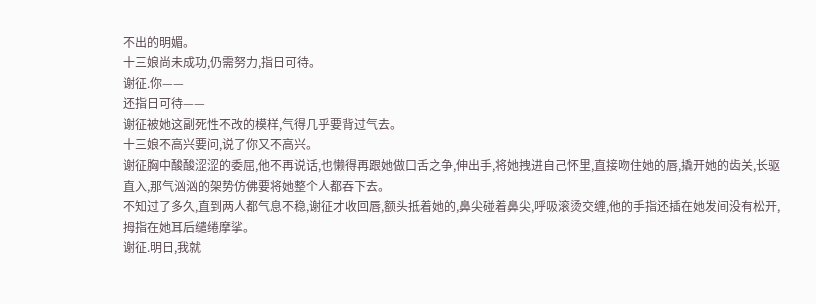不出的明媚。
十三娘尚未成功,仍需努力,指日可待。
谢征.你——
还指日可待——
谢征被她这副死性不改的模样,气得几乎要背过气去。
十三娘不高兴要问,说了你又不高兴。
谢征胸中酸酸涩涩的委屈,他不再说话,也懒得再跟她做口舌之争,伸出手,将她拽进自己怀里,直接吻住她的唇,撬开她的齿关,长驱直入,那气汹汹的架势仿佛要将她整个人都吞下去。
不知过了多久,直到两人都气息不稳,谢征才收回唇,额头抵着她的,鼻尖碰着鼻尖,呼吸滚烫交缠,他的手指还插在她发间没有松开,拇指在她耳后缱绻摩挲。
谢征.明日,我就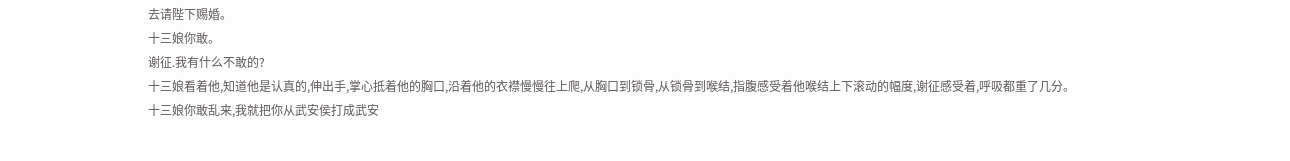去请陛下赐婚。
十三娘你敢。
谢征.我有什么不敢的?
十三娘看着他,知道他是认真的,伸出手,掌心抵着他的胸口,沿着他的衣襟慢慢往上爬,从胸口到锁骨,从锁骨到喉结,指腹感受着他喉结上下滚动的幅度,谢征感受着,呼吸都重了几分。
十三娘你敢乱来,我就把你从武安侯打成武安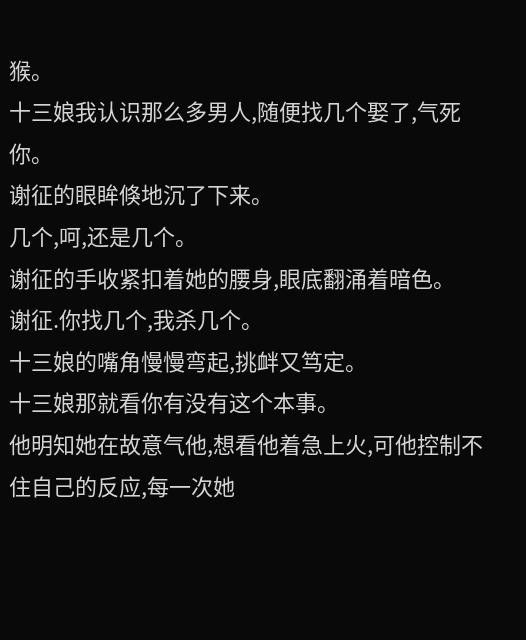猴。
十三娘我认识那么多男人,随便找几个娶了,气死你。
谢征的眼眸倏地沉了下来。
几个,呵,还是几个。
谢征的手收紧扣着她的腰身,眼底翻涌着暗色。
谢征.你找几个,我杀几个。
十三娘的嘴角慢慢弯起,挑衅又笃定。
十三娘那就看你有没有这个本事。
他明知她在故意气他,想看他着急上火,可他控制不住自己的反应,每一次她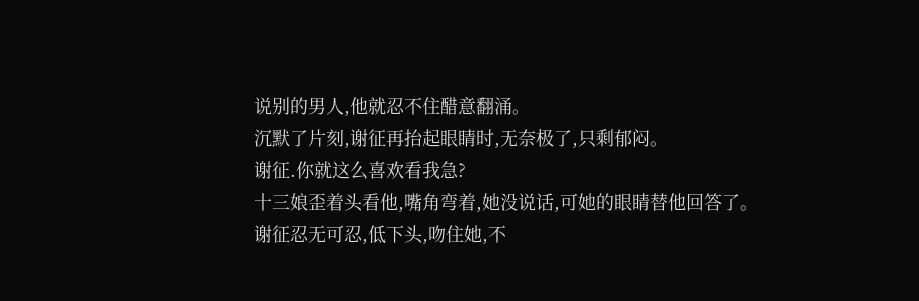说别的男人,他就忍不住醋意翻涌。
沉默了片刻,谢征再抬起眼睛时,无奈极了,只剩郁闷。
谢征.你就这么喜欢看我急?
十三娘歪着头看他,嘴角弯着,她没说话,可她的眼睛替他回答了。
谢征忍无可忍,低下头,吻住她,不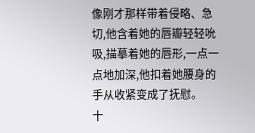像刚才那样带着侵略、急切,他含着她的唇瓣轻轻吮吸,描摹着她的唇形,一点一点地加深,他扣着她腰身的手从收紧变成了抚慰。
十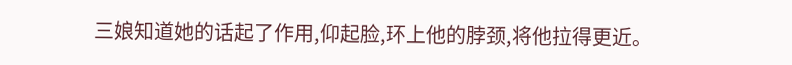三娘知道她的话起了作用,仰起脸,环上他的脖颈,将他拉得更近。